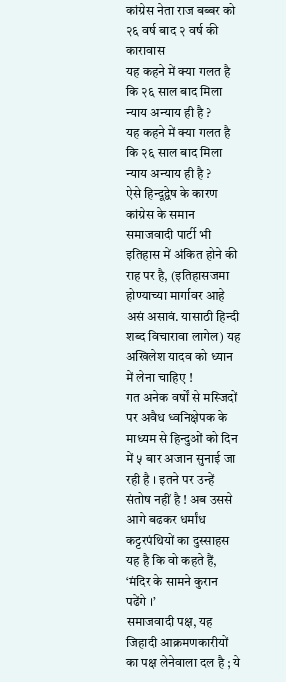कांग्रेस नेता राज बब्बर को २६ वर्ष बाद २ वर्ष की कारावास
यह कहने में क्या गलत है कि २६ साल बाद मिला न्याय अन्याय ही है ?
यह कहने में क्या गलत है कि २६ साल बाद मिला न्याय अन्याय ही है ?
ऐसे हिन्दूद्वेष के कारण कांग्रेस के समान समाजवादी पार्टी भी इतिहास में अंकित होने की राह पर है, (इतिहासजमा होण्याच्या मार्गावर आहे असं असावं. यासाठी हिन्दी शब्द विचारावा लागेल) यह अखिलेश यादव को ध्यान में लेना चाहिए !
गत अनेक वर्षों से मस्जिदों पर अवैध ध्वनिक्षेपक के माध्यम से हिन्दुओं को दिन में ५ बार अजान सुनाई जा रही है । इतने पर उन्हें संतोष नहीं है ! अब उससे आगे बढकर धर्मांध कट्टरपंथियों का दुस्साहस यह है कि वो कहते हैं, ‘मंदिर के सामने कुरान पढेंगे ।’
समाजवादी पक्ष, यह जिहादी आक्रमणकारीयों का पक्ष लेनेवाला दल है ; ये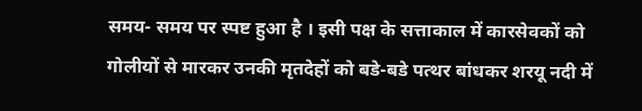समय- समय पर स्पष्ट हुआ है । इसी पक्ष के सत्ताकाल में कारसेवकों को गोलीयों से मारकर उनकी मृतदेहों को बडे-बडे पत्थर बांधकर शरयू नदी में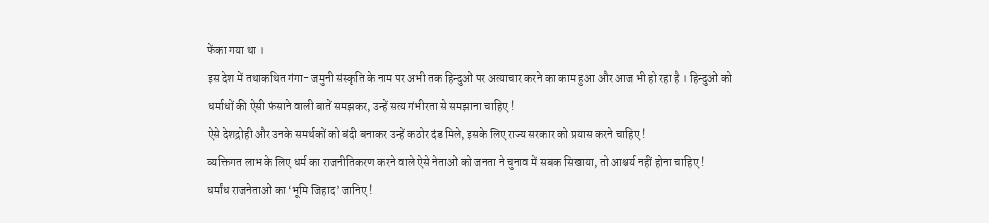फेंका गया था ।
इस देश में तथाकथित गंगा- जमुनी संस्कृति के नाम पर अभी तक हिन्दुओं पर अत्याचार करने का काम हुआ और आज भी हो रहा है । हिन्दुओं को धर्माधों की ऐसी फंसाने वाली बातें समझकर, उन्हें सत्य गंभीरता से समझाना चाहिए !
ऐसे देशद्रोही और उनके समर्थकों को बंदी बनाकर उन्हें कठोर दंड मिले, इसके लिए राज्य सरकार को प्रयास करने चाहिए !
व्यक्तिगत लाभ के लिए धर्म का राजनीतिकरण करने वाले ऐसे नेताओं को जनता ने चुनाव में सबक सिखाया, तो आश्चर्य नहीं होना चाहिए !
धर्मांध राजनेताओं का ‘भूमि जिहाद’ जानिए !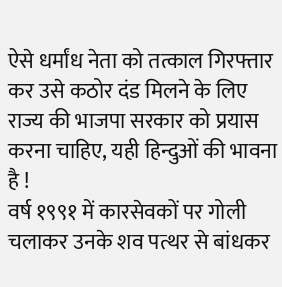ऐसे धर्मांध नेता को तत्काल गिरफ्तार कर उसे कठोर दंड मिलने के लिए राज्य की भाजपा सरकार को प्रयास करना चाहिए, यही हिन्दुओं की भावना है !
वर्ष १९९१ में कारसेवकों पर गोली चलाकर उनके शव पत्थर से बांधकर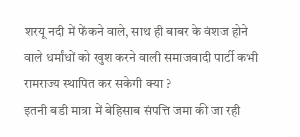शरयू नदी में फेंकने वाले, साथ ही बाबर के वंशज होने वाले धर्मांधों को खुश करने वाली समाजवादी पार्टी कभी रामराज्य स्थापित कर सकेगी क्या ?
इतनी बडी मात्रा में बेहिसाब संपत्ति जमा की जा रही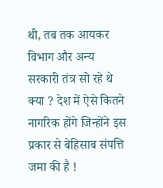थी, तब तक आयकर विभाग और अन्य सरकारी तंत्र सो रहे थे क्या ? देश में ऐसे कितने नागरिक होंगे जिन्होंने इस प्रकार से बेहिसाब संपत्ति जमा की है !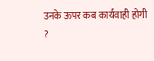उनके ऊपर कब कार्यवाही होगी ?